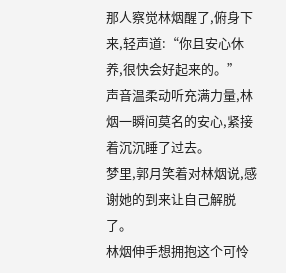那人察觉林烟醒了,俯身下来,轻声道:“你且安心休养,很快会好起来的。”
声音温柔动听充满力量,林烟一瞬间莫名的安心,紧接着沉沉睡了过去。
梦里,郭月笑着对林烟说,感谢她的到来让自己解脱了。
林烟伸手想拥抱这个可怜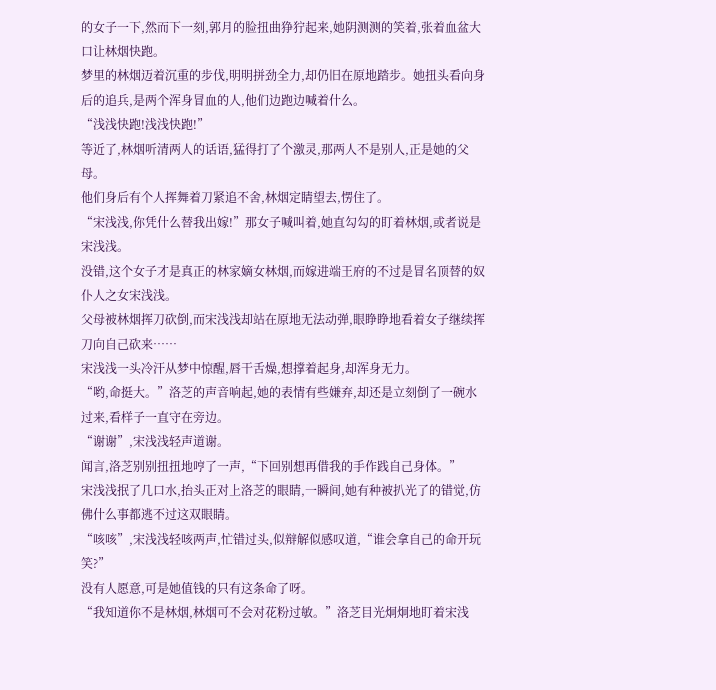的女子一下,然而下一刻,郭月的脸扭曲狰狞起来,她阴测测的笑着,张着血盆大口让林烟快跑。
梦里的林烟迈着沉重的步伐,明明拼劲全力,却仍旧在原地踏步。她扭头看向身后的追兵,是两个浑身冒血的人,他们边跑边喊着什么。
“浅浅快跑!浅浅快跑!”
等近了,林烟听清两人的话语,猛得打了个激灵,那两人不是别人,正是她的父母。
他们身后有个人挥舞着刀紧追不舍,林烟定睛望去,愣住了。
“宋浅浅,你凭什么替我出嫁!”那女子喊叫着,她直勾勾的盯着林烟,或者说是宋浅浅。
没错,这个女子才是真正的林家嫡女林烟,而嫁进端王府的不过是冒名顶替的奴仆人之女宋浅浅。
父母被林烟挥刀砍倒,而宋浅浅却站在原地无法动弹,眼睁睁地看着女子继续挥刀向自己砍来……
宋浅浅一头冷汗从梦中惊醒,唇干舌燥,想撑着起身,却浑身无力。
“哟,命挺大。”洛芝的声音响起,她的表情有些嫌弃,却还是立刻倒了一碗水过来,看样子一直守在旁边。
“谢谢”,宋浅浅轻声道谢。
闻言,洛芝别别扭扭地哼了一声,“下回别想再借我的手作践自己身体。”
宋浅浅抿了几口水,抬头正对上洛芝的眼睛,一瞬间,她有种被扒光了的错觉,仿佛什么事都逃不过这双眼睛。
“咳咳”,宋浅浅轻咳两声,忙错过头,似辩解似感叹道,“谁会拿自己的命开玩笑?”
没有人愿意,可是她值钱的只有这条命了呀。
“我知道你不是林烟,林烟可不会对花粉过敏。”洛芝目光炯炯地盯着宋浅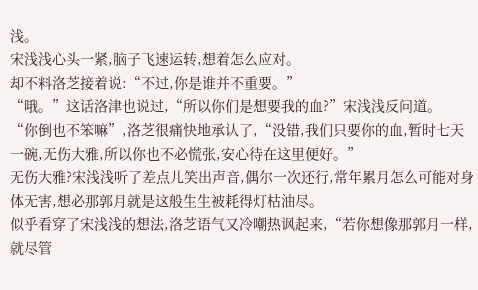浅。
宋浅浅心头一紧,脑子飞速运转,想着怎么应对。
却不料洛芝接着说:“不过,你是谁并不重要。”
“哦。”这话洛津也说过,“所以你们是想要我的血?”宋浅浅反问道。
“你倒也不笨嘛”,洛芝很痛快地承认了,“没错,我们只要你的血,暂时七天一碗,无伤大雅,所以你也不必慌张,安心待在这里便好。”
无伤大雅?宋浅浅听了差点儿笑出声音,偶尔一次还行,常年累月怎么可能对身体无害,想必那郭月就是这般生生被耗得灯枯油尽。
似乎看穿了宋浅浅的想法,洛芝语气又冷嘲热讽起来,“若你想像那郭月一样,就尽管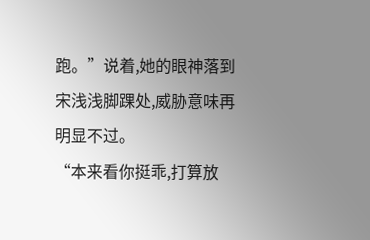跑。”说着,她的眼神落到宋浅浅脚踝处,威胁意味再明显不过。
“本来看你挺乖,打算放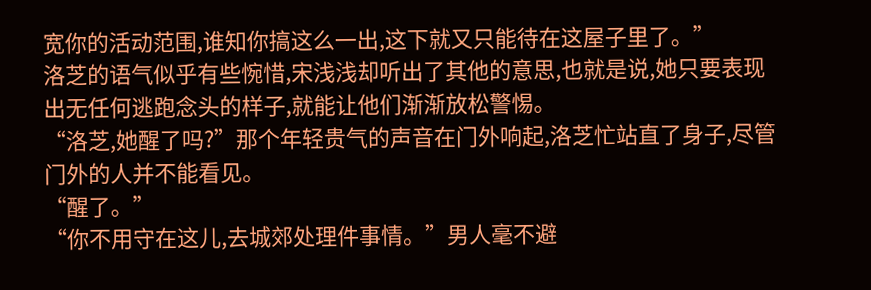宽你的活动范围,谁知你搞这么一出,这下就又只能待在这屋子里了。”
洛芝的语气似乎有些惋惜,宋浅浅却听出了其他的意思,也就是说,她只要表现出无任何逃跑念头的样子,就能让他们渐渐放松警惕。
“洛芝,她醒了吗?”那个年轻贵气的声音在门外响起,洛芝忙站直了身子,尽管门外的人并不能看见。
“醒了。”
“你不用守在这儿,去城郊处理件事情。”男人毫不避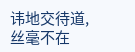讳地交待道,丝毫不在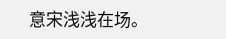意宋浅浅在场。